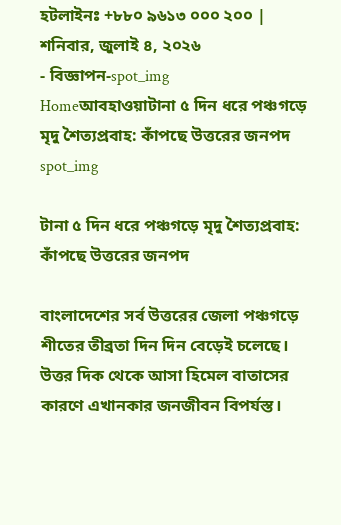হটলাইনঃ +৮৮০ ৯৬১৩ ০০০ ২০০ |
শনিবার, জুলাই ৪, ২০২৬
- বিজ্ঞাপন-spot_img
Homeআবহাওয়াটানা ৫ দিন ধরে পঞ্চগড়ে মৃদু শৈত্যপ্রবাহ: কাঁপছে উত্তরের জনপদ
spot_img

টানা ৫ দিন ধরে পঞ্চগড়ে মৃদু শৈত্যপ্রবাহ: কাঁপছে উত্তরের জনপদ

বাংলাদেশের সর্ব উত্তরের জেলা পঞ্চগড়ে শীতের তীব্রতা দিন দিন বেড়েই চলেছে। উত্তর দিক থেকে আসা হিমেল বাতাসের কারণে এখানকার জনজীবন বিপর্যস্ত।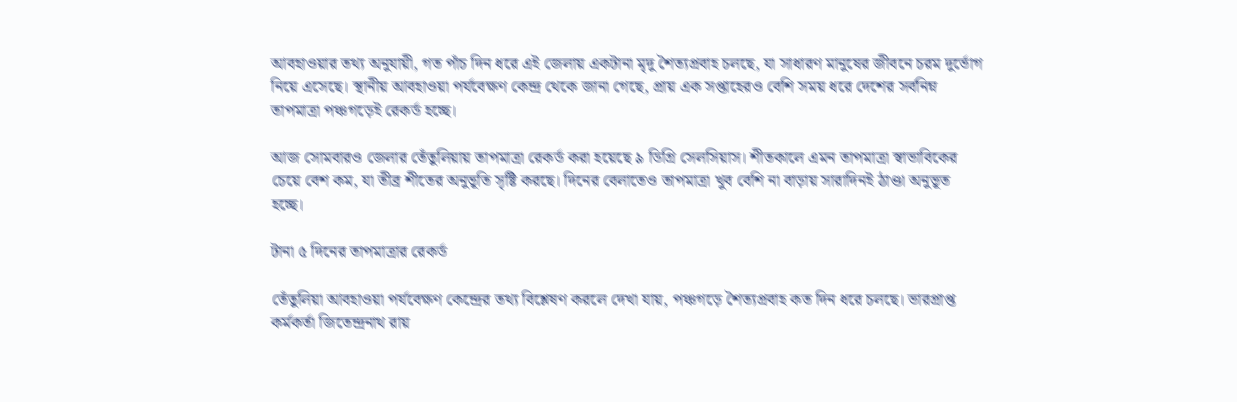আবহাওয়ার তথ্য অনুযায়ী, গত পাঁচ দিন ধরে এই জেলায় একটানা মৃদু শৈত্যপ্রবাহ চলছে, যা সাধারণ মানুষের জীবনে চরম দুর্ভোগ নিয়ে এসেছে। স্থানীয় আবহাওয়া পর্যবেক্ষণ কেন্দ্র থেকে জানা গেছে, প্রায় এক সপ্তাহেরও বেশি সময় ধরে দেশের সর্বনিম্ন তাপমাত্রা পঞ্চগড়েই রেকর্ড হচ্ছে।

আজ সোমবারও জেলার তেঁতুলিয়ায় তাপমাত্রা রেকর্ড করা হয়েছে ৯ ডিগ্রি সেলসিয়াস। শীতকালে এমন তাপমাত্রা স্বাভাবিকের চেয়ে বেশ কম, যা তীব্র শীতের অনুভূতি সৃষ্টি করছে। দিনের বেলাতেও তাপমাত্রা খুব বেশি না বাড়ায় সারাদিনই ঠাণ্ডা অনুভূত হচ্ছে।

টানা ৫ দিনের তাপমাত্রার রেকর্ড

তেঁতুলিয়া আবহাওয়া পর্যবেক্ষণ কেন্দ্রের তথ্য বিশ্লেষণ করলে দেখা যায়, পঞ্চগড়ে শৈত্যপ্রবাহ কত দিন ধরে চলছে। ভারপ্রাপ্ত কর্মকর্তা জিতেন্দ্রনাথ রায়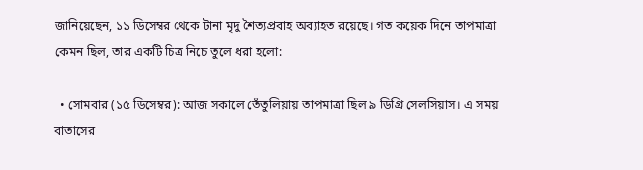জানিয়েছেন, ১১ ডিসেম্বর থেকে টানা মৃদু শৈত্যপ্রবাহ অব্যাহত রয়েছে। গত কয়েক দিনে তাপমাত্রা কেমন ছিল, তার একটি চিত্র নিচে তুলে ধরা হলো:

  • সোমবার (১৫ ডিসেম্বর): আজ সকালে তেঁতুলিয়ায় তাপমাত্রা ছিল ৯ ডিগ্রি সেলসিয়াস। এ সময় বাতাসের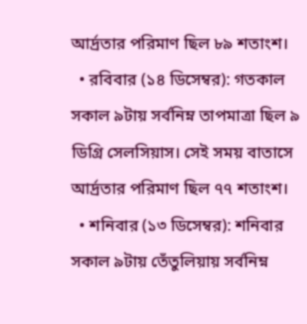আর্দ্রতার পরিমাণ ছিল ৮৯ শতাংশ।
  • রবিবার (১৪ ডিসেম্বর): গতকাল সকাল ৯টায় সর্বনিম্ন তাপমাত্রা ছিল ৯ ডিগ্রি সেলসিয়াস। সেই সময় বাতাসে আর্দ্রতার পরিমাণ ছিল ৭৭ শতাংশ।
  • শনিবার (১৩ ডিসেম্বর): শনিবার সকাল ৯টায় তেঁতুলিয়ায় সর্বনিম্ন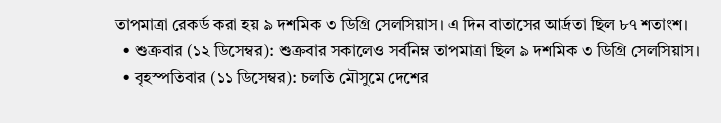তাপমাত্রা রেকর্ড করা হয় ৯ দশমিক ৩ ডিগ্রি সেলসিয়াস। এ দিন বাতাসের আর্দ্রতা ছিল ৮৭ শতাংশ।
  • শুক্রবার (১২ ডিসেম্বর): শুক্রবার সকালেও সর্বনিম্ন তাপমাত্রা ছিল ৯ দশমিক ৩ ডিগ্রি সেলসিয়াস।
  • বৃহস্পতিবার (১১ ডিসেম্বর): চলতি মৌসুমে দেশের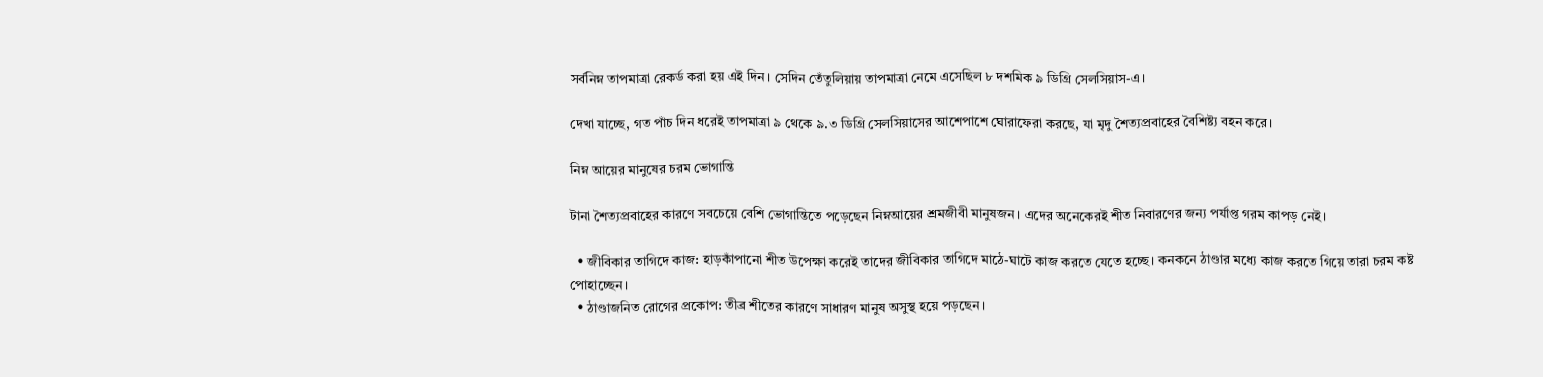সর্বনিম্ন তাপমাত্রা রেকর্ড করা হয় এই দিন। সেদিন তেঁতুলিয়ায় তাপমাত্রা নেমে এসেছিল ৮ দশমিক ৯ ডিগ্রি সেলসিয়াস-এ।

দেখা যাচ্ছে, গত পাঁচ দিন ধরেই তাপমাত্রা ৯ থেকে ৯.৩ ডিগ্রি সেলসিয়াসের আশেপাশে ঘোরাফেরা করছে, যা মৃদু শৈত্যপ্রবাহের বৈশিষ্ট্য বহন করে।

নিম্ন আয়ের মানুষের চরম ভোগান্তি

টানা শৈত্যপ্রবাহের কারণে সবচেয়ে বেশি ভোগান্তিতে পড়েছেন নিম্নআয়ের শ্রমজীবী মানুষজন। এদের অনেকেরই শীত নিবারণের জন্য পর্যাপ্ত গরম কাপড় নেই।

  • জীবিকার তাগিদে কাজ: হাড়কাঁপানো শীত উপেক্ষা করেই তাদের জীবিকার তাগিদে মাঠে-ঘাটে কাজ করতে যেতে হচ্ছে। কনকনে ঠাণ্ডার মধ্যে কাজ করতে গিয়ে তারা চরম কষ্ট পোহাচ্ছেন।
  • ঠাণ্ডাজনিত রোগের প্রকোপ: তীব্র শীতের কারণে সাধারণ মানুষ অসুস্থ হয়ে পড়ছেন।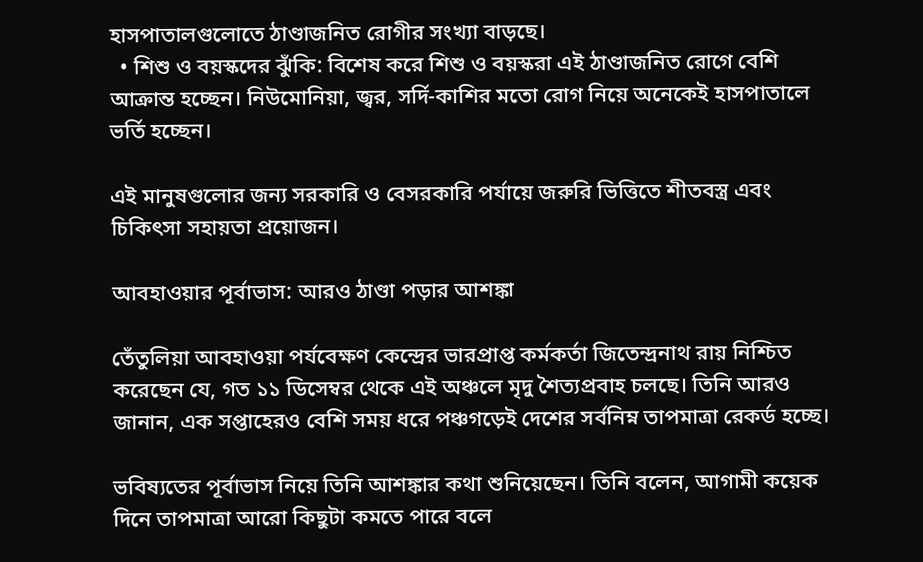হাসপাতালগুলোতে ঠাণ্ডাজনিত রোগীর সংখ্যা বাড়ছে।
  • শিশু ও বয়স্কদের ঝুঁকি: বিশেষ করে শিশু ও বয়স্করা এই ঠাণ্ডাজনিত রোগে বেশি আক্রান্ত হচ্ছেন। নিউমোনিয়া, জ্বর, সর্দি-কাশির মতো রোগ নিয়ে অনেকেই হাসপাতালে ভর্তি হচ্ছেন।

এই মানুষগুলোর জন্য সরকারি ও বেসরকারি পর্যায়ে জরুরি ভিত্তিতে শীতবস্ত্র এবং চিকিৎসা সহায়তা প্রয়োজন।

আবহাওয়ার পূর্বাভাস: আরও ঠাণ্ডা পড়ার আশঙ্কা

তেঁতুলিয়া আবহাওয়া পর্যবেক্ষণ কেন্দ্রের ভারপ্রাপ্ত কর্মকর্তা জিতেন্দ্রনাথ রায় নিশ্চিত করেছেন যে, গত ১১ ডিসেম্বর থেকে এই অঞ্চলে মৃদু শৈত্যপ্রবাহ চলছে। তিনি আরও জানান, এক সপ্তাহেরও বেশি সময় ধরে পঞ্চগড়েই দেশের সর্বনিম্ন তাপমাত্রা রেকর্ড হচ্ছে।

ভবিষ্যতের পূর্বাভাস নিয়ে তিনি আশঙ্কার কথা শুনিয়েছেন। তিনি বলেন, আগামী কয়েক দিনে তাপমাত্রা আরো কিছুটা কমতে পারে বলে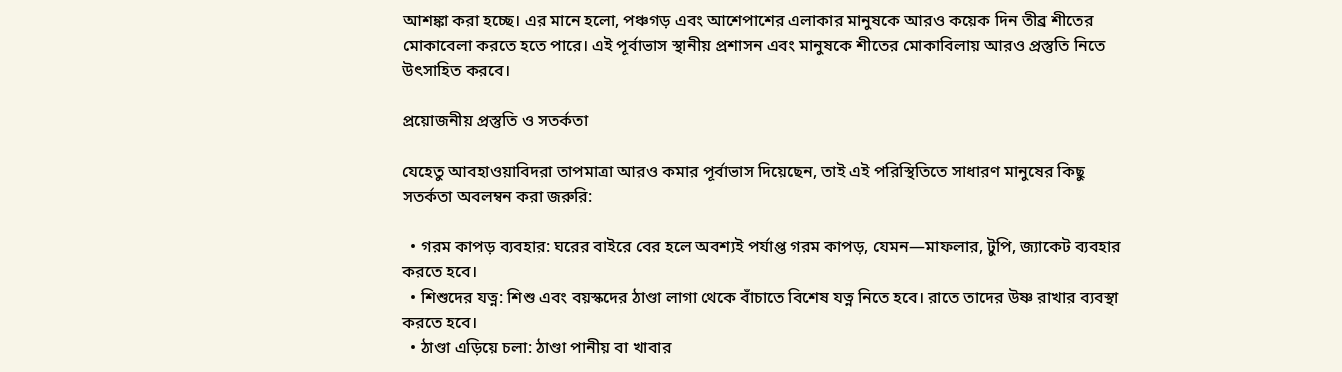আশঙ্কা করা হচ্ছে। এর মানে হলো, পঞ্চগড় এবং আশেপাশের এলাকার মানুষকে আরও কয়েক দিন তীব্র শীতের মোকাবেলা করতে হতে পারে। এই পূর্বাভাস স্থানীয় প্রশাসন এবং মানুষকে শীতের মোকাবিলায় আরও প্রস্তুতি নিতে উৎসাহিত করবে।

প্রয়োজনীয় প্রস্তুতি ও সতর্কতা

যেহেতু আবহাওয়াবিদরা তাপমাত্রা আরও কমার পূর্বাভাস দিয়েছেন, তাই এই পরিস্থিতিতে সাধারণ মানুষের কিছু সতর্কতা অবলম্বন করা জরুরি:

  • গরম কাপড় ব্যবহার: ঘরের বাইরে বের হলে অবশ্যই পর্যাপ্ত গরম কাপড়, যেমন—মাফলার, টুপি, জ্যাকেট ব্যবহার করতে হবে।
  • শিশুদের যত্ন: শিশু এবং বয়স্কদের ঠাণ্ডা লাগা থেকে বাঁচাতে বিশেষ যত্ন নিতে হবে। রাতে তাদের উষ্ণ রাখার ব্যবস্থা করতে হবে।
  • ঠাণ্ডা এড়িয়ে চলা: ঠাণ্ডা পানীয় বা খাবার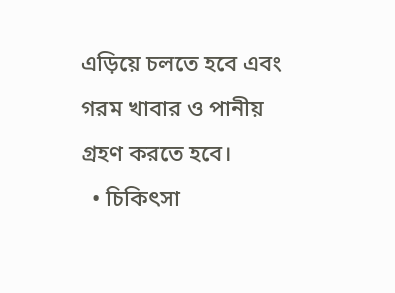এড়িয়ে চলতে হবে এবং গরম খাবার ও পানীয় গ্রহণ করতে হবে।
  • চিকিৎসা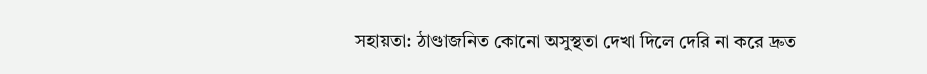সহায়তা: ঠাণ্ডাজনিত কোনো অসুস্থতা দেখা দিলে দেরি না করে দ্রুত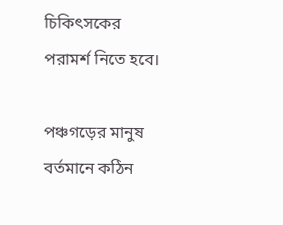চিকিৎসকের পরামর্শ নিতে হবে।

পঞ্চগড়ের মানুষ বর্তমানে কঠিন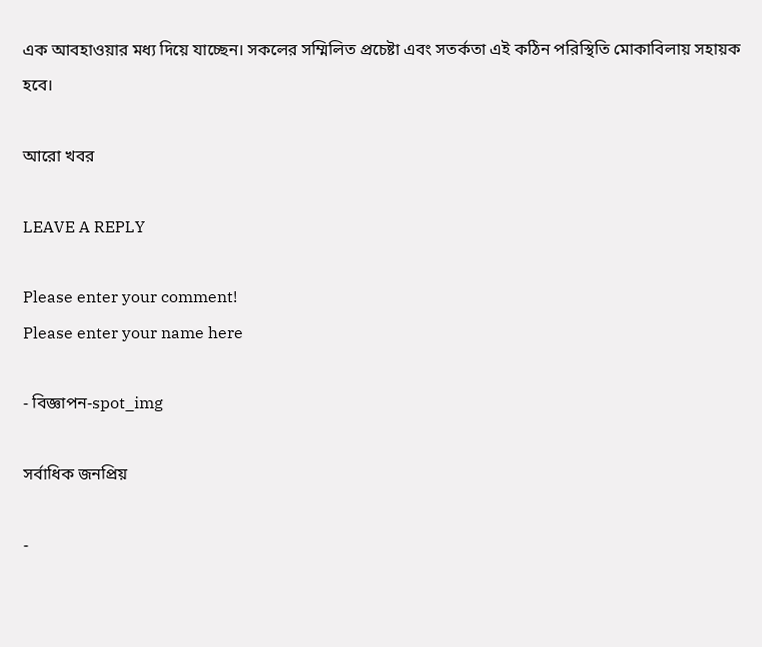এক আবহাওয়ার মধ্য দিয়ে যাচ্ছেন। সকলের সম্মিলিত প্রচেষ্টা এবং সতর্কতা এই কঠিন পরিস্থিতি মোকাবিলায় সহায়ক হবে।

আরো খবর

LEAVE A REPLY

Please enter your comment!
Please enter your name here

- বিজ্ঞাপন-spot_img

সর্বাধিক জনপ্রিয়

-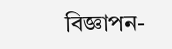বিজ্ঞাপন-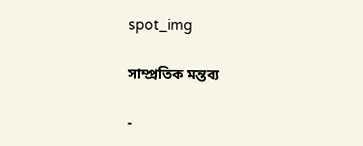spot_img

সাম্প্রতিক মন্তব্য

-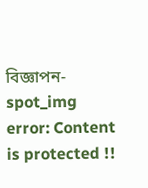বিজ্ঞাপন-spot_img
error: Content is protected !!